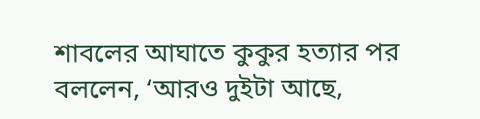শাবলের আঘাতে কুকুর হত্যার পর বললেন, ‘আরও দুইটা আছে,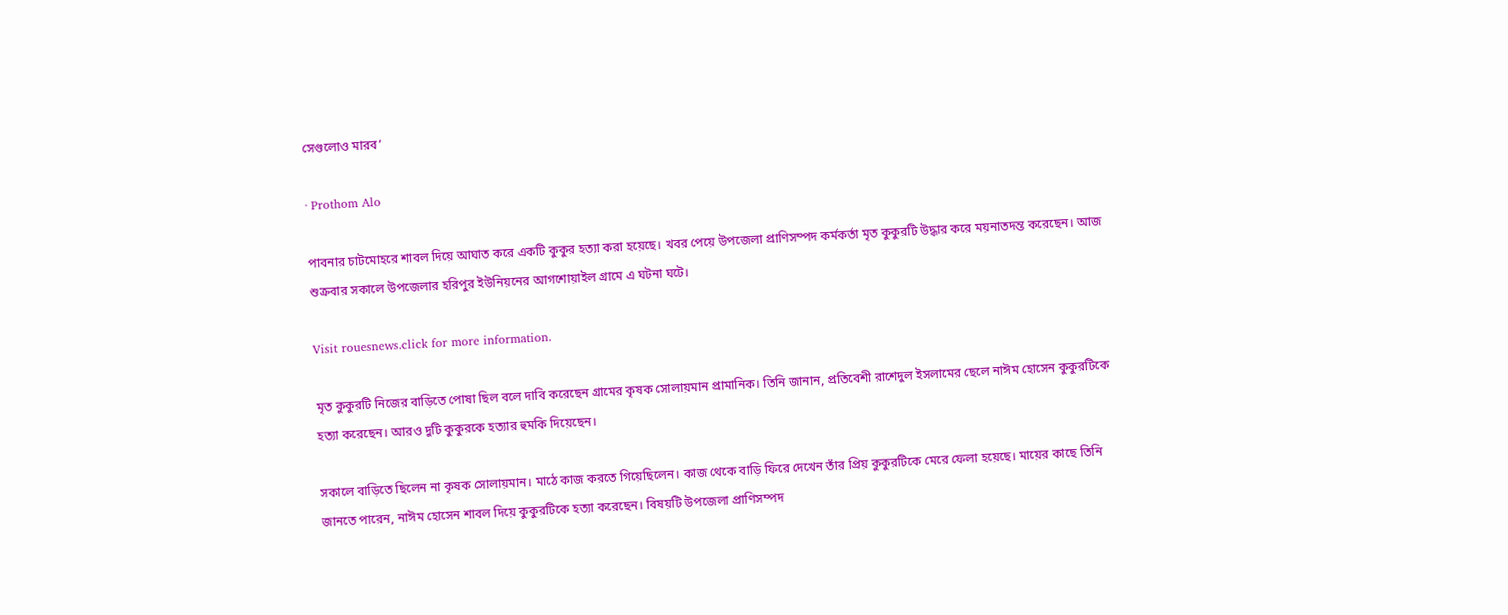সেগুলোও মারব’

· Prothom Alo

পাবনার চাটমোহরে শাবল দিয়ে আঘাত করে একটি কুকুর হত্যা করা হয়েছে। খবর পেয়ে উপজেলা প্রাণিসম্পদ কর্মকর্তা মৃত কুকুরটি উদ্ধার করে ময়নাতদন্ত করেছেন। আজ শুক্রবার সকালে উপজেলার হরিপুর ইউনিয়নের আগশোয়াইল গ্রামে এ ঘটনা ঘটে।

Visit rouesnews.click for more information.

মৃত কুকুরটি নিজের বাড়িতে পোষা ছিল বলে দাবি করেছেন গ্রামের কৃষক সোলায়মান প্রামানিক। তিনি জানান, প্রতিবেশী রাশেদুল ইসলামের ছেলে নাঈম হোসেন কুকুরটিকে হত্যা করেছেন। আরও দুটি কুকুরকে হত্যার হুমকি দিয়েছেন।

সকালে বাড়িতে ছিলেন না কৃষক সোলায়মান। মাঠে কাজ করতে গিয়েছিলেন। কাজ থেকে বাড়ি ফিরে দেখেন তাঁর প্রিয় কুকুরটিকে মেরে ফেলা হয়েছে। মায়ের কাছে তিনি জানতে পারেন, নাঈম হোসেন শাবল দিয়ে কুকুরটিকে হত্যা করেছেন। বিষয়টি উপজেলা প্রাণিসম্পদ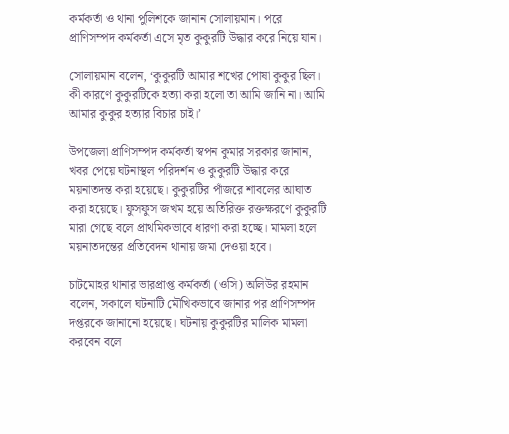কর্মকর্তা ও থানা পুলিশকে জানান সোলায়মান। পরে প্রাণিসম্পদ কর্মকর্তা এসে মৃত কুকুরটি উদ্ধার করে নিয়ে যান।

সোলায়মান বলেন, ‘কুকুরটি আমার শখের পোষা কুকুর ছিল। কী কারণে কুকুরটিকে হত্যা করা হলো তা আমি জানি না। আমি আমার কুকুর হত্যার বিচার চাই।’

উপজেলা প্রাণিসম্পদ কর্মকর্তা স্বপন কুমার সরকার জানান, খবর পেয়ে ঘটনাস্থল পরিদর্শন ও কুকুরটি উদ্ধার করে ময়নাতদন্ত করা হয়েছে। কুকুরটির পাঁজরে শাবলের আঘাত করা হয়েছে। ফুসফুস জখম হয়ে অতিরিক্ত রক্তক্ষরণে কুকুরটি মারা গেছে বলে প্রাথমিকভাবে ধারণা করা হচ্ছে। মামলা হলে ময়নাতদন্তের প্রতিবেদন থানায় জমা দেওয়া হবে।

চাটমোহর থানার ভারপ্রাপ্ত কর্মকর্তা (ওসি) অলিউর রহমান বলেন, সকালে ঘটনাটি মৌখিকভাবে জানার পর প্রাণিসম্পদ দপ্তরকে জানানো হয়েছে। ঘটনায় কুকুরটির মালিক মামলা করবেন বলে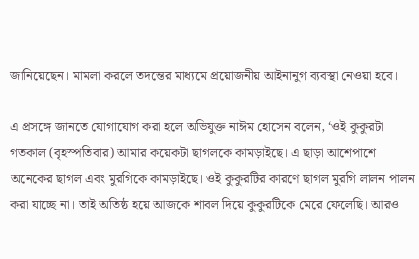জানিয়েছেন। মামলা করলে তদন্তের মাধ্যমে প্রয়োজনীয় আইনানুগ ব্যবস্থা নেওয়া হবে।

এ প্রসঙ্গে জানতে যোগাযোগ করা হলে অভিযুক্ত নাঈম হোসেন বলেন, ‘ওই কুকুরটা গতকাল (বৃহস্পতিবার) আমার কয়েকটা ছাগলকে কামড়াইছে। এ ছাড়া আশেপাশে অনেকের ছাগল এবং মুরগিকে কামড়াইছে। ওই কুকুরটির কারণে ছাগল মুরগি লালন পালন করা যাচ্ছে না। তাই অতিষ্ঠ হয়ে আজকে শাবল দিয়ে কুকুরটিকে মেরে ফেলেছি। আরও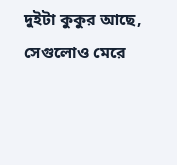দুইটা কুকুর আছে, সেগুলোও মেরে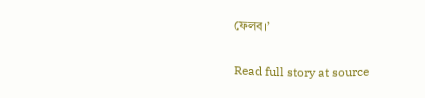ফেলব।’

Read full story at source